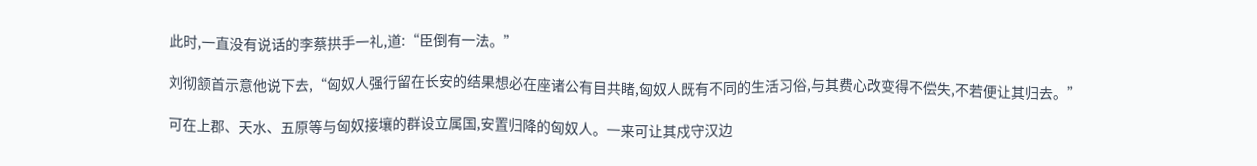此时,一直没有说话的李蔡拱手一礼,道:“臣倒有一法。”

刘彻颔首示意他说下去,“匈奴人强行留在长安的结果想必在座诸公有目共睹,匈奴人既有不同的生活习俗,与其费心改变得不偿失,不若便让其归去。”

可在上郡、天水、五原等与匈奴接壤的群设立属国,安置归降的匈奴人。一来可让其戍守汉边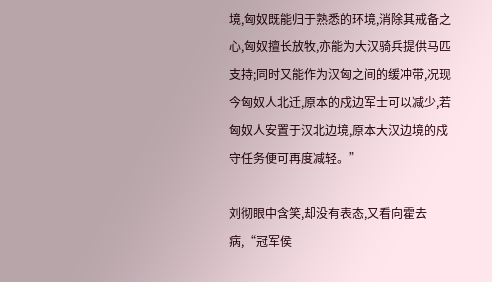境,匈奴既能归于熟悉的环境,消除其戒备之心,匈奴擅长放牧,亦能为大汉骑兵提供马匹支持;同时又能作为汉匈之间的缓冲带,况现今匈奴人北迁,原本的戍边军士可以减少,若匈奴人安置于汉北边境,原本大汉边境的戍守任务便可再度减轻。”

刘彻眼中含笑,却没有表态,又看向霍去病,“冠军侯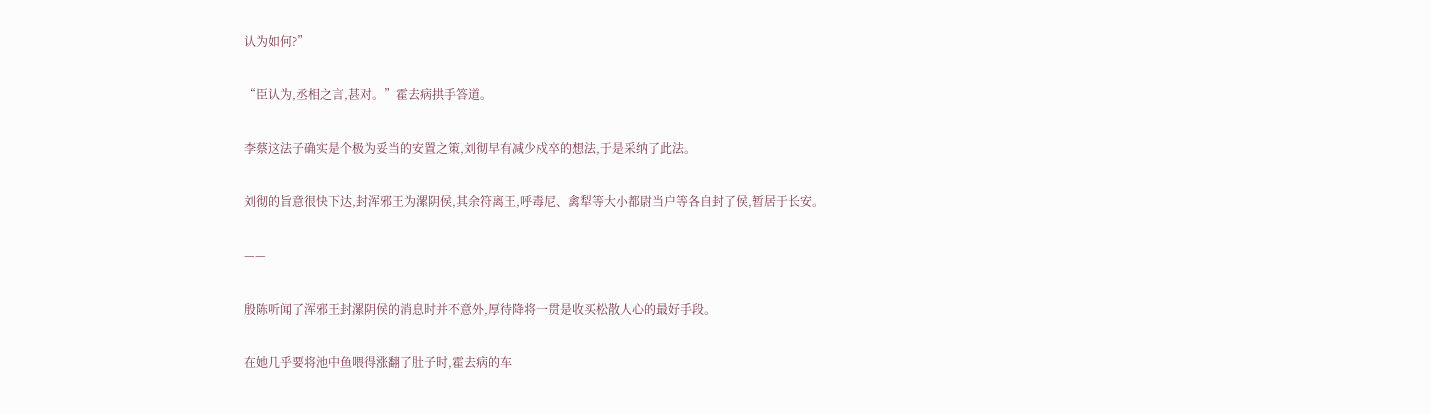认为如何?”

“臣认为,丞相之言,甚对。”霍去病拱手答道。

李蔡这法子确实是个极为妥当的安置之策,刘彻早有减少戍卒的想法,于是采纳了此法。

刘彻的旨意很快下达,封浑邪王为漯阴侯,其余符离王,呼毒尼、禽犁等大小都尉当户等各自封了侯,暂居于长安。

——

殷陈听闻了浑邪王封漯阴侯的消息时并不意外,厚待降将一贯是收买松散人心的最好手段。

在她几乎要将池中鱼喂得涨翻了肚子时,霍去病的车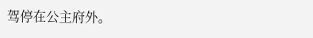驾停在公主府外。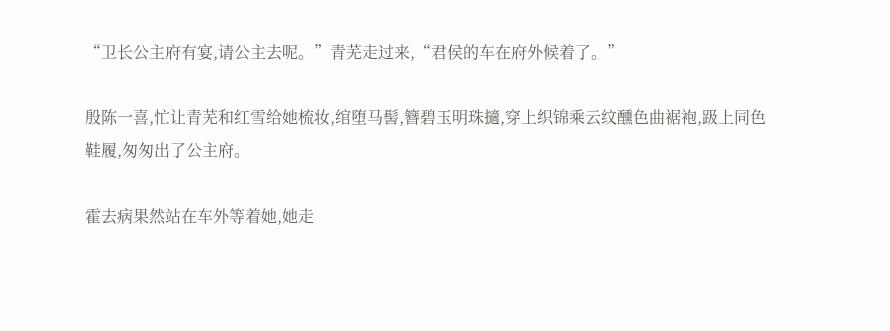“卫长公主府有宴,请公主去呢。”青芜走过来,“君侯的车在府外候着了。”

殷陈一喜,忙让青芜和红雪给她梳妆,绾堕马髻,簪碧玉明珠擿,穿上织锦乘云纹醺色曲裾袍,趿上同色鞋履,匆匆出了公主府。

霍去病果然站在车外等着她,她走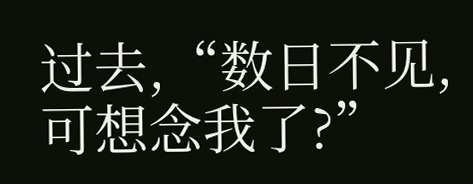过去,“数日不见,可想念我了?”